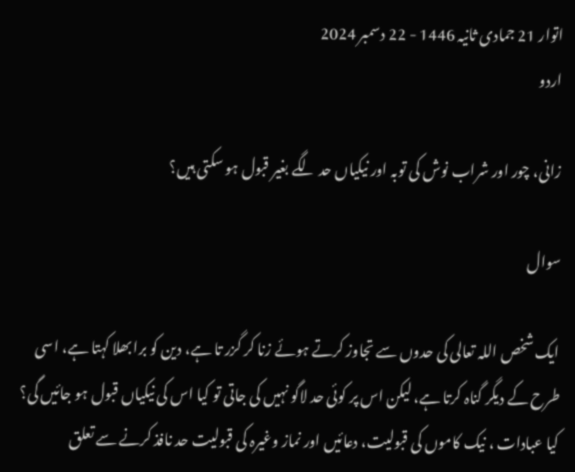اتوار 21 جمادی ثانیہ 1446 - 22 دسمبر 2024
اردو

زانی، چور اور شراب نوش کی توبہ اور نیکیاں حد لگے بغیر قبول ہو سکتی ہیں؟

سوال

ایک شخص اللہ تعالی کی حدوں سے تجاوز کرتے ہوئے زنا کر گزر تا ہے، دین کو برا بھلا کہتا ہے، اسی طرح کے دیگر گناہ کرتا ہے، لیکن اس پر کوئی حد لاگو نہیں کی جاتی تو کیا اس کی نیکیاں قبول ہو جائیں گی؟ کیا عبادات ، نیک کاموں کی قبولیت، دعائیں اور نماز وغیرہ کی قبولیت حد نافذ کرنے سے تعلق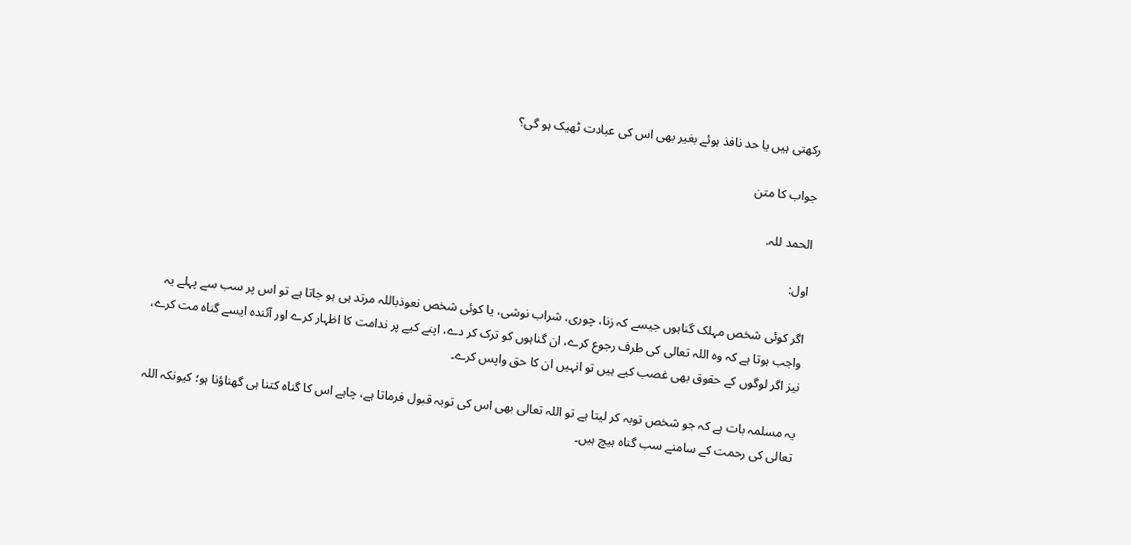رکھتی ہیں یا حد نافذ ہوئے بغیر بھی اس کی عبادت ٹھیک ہو گی؟

جواب کا متن

الحمد للہ.

اول:

اگر کوئی شخص مہلک گناہوں جیسے کہ زنا، چوری، شراب نوشی، یا کوئی شخص نعوذباللہ مرتد ہی ہو جاتا ہے تو اس پر سب سے پہلے یہ واجب ہوتا ہے کہ وہ اللہ تعالی کی طرف رجوع کرے، ان گناہوں کو ترک کر دے، اپنے کیے پر ندامت کا اظہار کرے اور آئندہ ایسے گناہ مت کرے، نیز اگر لوگوں کے حقوق بھی غصب کیے ہیں تو انہیں ان کا حق واپس کرے۔

یہ مسلمہ بات ہے کہ جو شخص توبہ کر لیتا ہے تو اللہ تعالی بھی اس کی توبہ قبول فرماتا ہے، چاہے اس کا گناہ کتنا ہی گھناؤنا ہو؛ کیونکہ اللہ تعالی کی رحمت کے سامنے سب گناہ ہیچ ہیں۔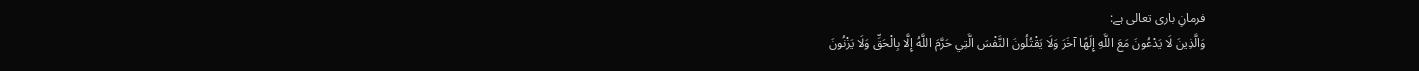فرمانِ باری تعالی ہے:
وَالَّذِينَ لَا يَدْعُونَ مَعَ اللَّهِ إِلَهًا آخَرَ وَلَا يَقْتُلُونَ النَّفْسَ الَّتِي حَرَّمَ اللَّهُ إِلَّا بِالْحَقِّ وَلَا يَزْنُونَ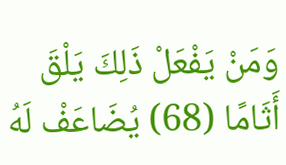وَمَنْ يَفْعَلْ ذَلِكَ يَلْقَ أَثَامًا (68) يُضَاعَفْ لَهُ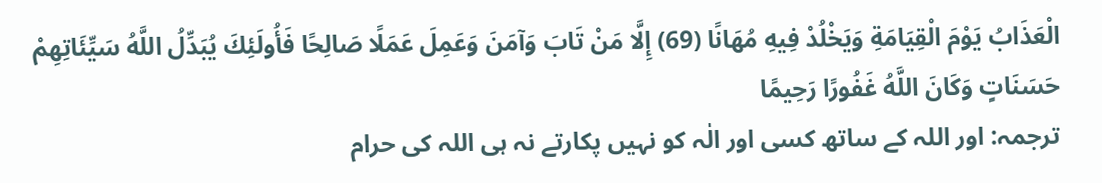الْعَذَابُ يَوْمَ الْقِيَامَةِ وَيَخْلُدْ فِيهِ مُهَانًا (69) إِلَّا مَنْ تَابَ وَآمَنَ وَعَمِلَ عَمَلًا صَالِحًا فَأُولَئِكَ يُبَدِّلُ اللَّهُ سَيِّئَاتِهِمْ حَسَنَاتٍ وَكَانَ اللَّهُ غَفُورًا رَحِيمًا
ترجمہ: اور اللہ کے ساتھ کسی اور الٰہ کو نہیں پکارتے نہ ہی اللہ کی حرام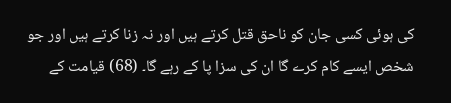کی ہوئی کسی جان کو ناحق قتل کرتے ہیں اور نہ زنا کرتے ہیں اور جو شخص ایسے کام کرے گا ان کی سزا پا کے رہے گا۔ (68) قیامت کے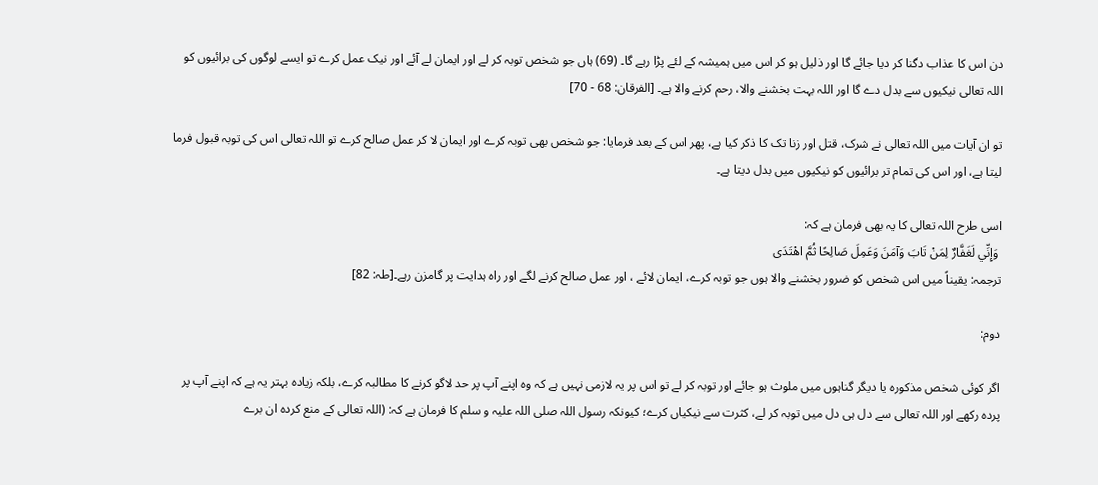دن اس کا عذاب دگنا کر دیا جائے گا اور ذلیل ہو کر اس میں ہمیشہ کے لئے پڑا رہے گا۔ (69) ہاں جو شخص توبہ کر لے اور ایمان لے آئے اور نیک عمل کرے تو ایسے لوگوں کی برائیوں کو اللہ تعالی نیکیوں سے بدل دے گا اور اللہ بہت بخشنے والا، رحم کرنے والا ہے۔ [الفرقان: 68 - 70]

تو ان آیات میں اللہ تعالی نے شرک، قتل اور زنا تک کا ذکر کیا ہے، پھر اس کے بعد فرمایا: جو شخص بھی توبہ کرے اور ایمان لا کر عمل صالح کرے تو اللہ تعالی اس کی توبہ قبول فرما لیتا ہے، اور اس کی تمام تر برائیوں کو نیکیوں میں بدل دیتا ہے۔

اسی طرح اللہ تعالی کا یہ بھی فرمان ہے کہ:
 وَإِنِّي لَغَفَّارٌ لِمَنْ تَابَ وَآمَنَ وَعَمِلَ صَالِحًا ثُمَّ اهْتَدَى
ترجمہ: یقیناً میں اس شخص کو ضرور بخشنے والا ہوں جو توبہ کرے، ایمان لائے ، اور عمل صالح کرنے لگے اور راہ ہدایت پر گامزن رہے۔[طہ: 82]

دوم:

اگر کوئی شخص مذکورہ یا دیگر گناہوں میں ملوث ہو جائے اور توبہ کر لے تو اس پر یہ لازمی نہیں ہے کہ وہ اپنے آپ پر حد لاگو کرنے کا مطالبہ کرے، بلکہ زیادہ بہتر یہ ہے کہ اپنے آپ پر پردہ رکھے اور اللہ تعالی سے دل ہی دل میں توبہ کر لے، کثرت سے نیکیاں کرے؛ کیونکہ رسول اللہ صلی اللہ علیہ و سلم کا فرمان ہے کہ: (اللہ تعالی کے منع کردہ ان برے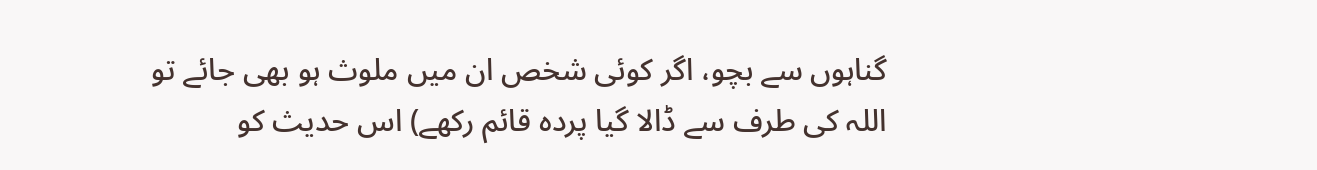گناہوں سے بچو، اگر کوئی شخص ان میں ملوث ہو بھی جائے تو اللہ کی طرف سے ڈالا گیا پردہ قائم رکھے) اس حدیث کو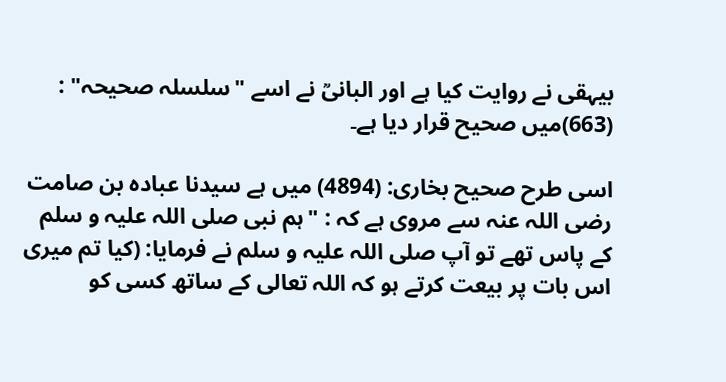بیہقی نے روایت کیا ہے اور البانیؒ نے اسے "سلسلہ صحیحہ" : (663)میں صحیح قرار دیا ہے۔

اسی طرح صحیح بخاری: (4894) میں ہے سیدنا عبادہ بن صامت رضی اللہ عنہ سے مروی ہے کہ : "ہم نبی صلی اللہ علیہ و سلم کے پاس تھے تو آپ صلی اللہ علیہ و سلم نے فرمایا: (کیا تم میری اس بات پر بیعت کرتے ہو کہ اللہ تعالی کے ساتھ کسی کو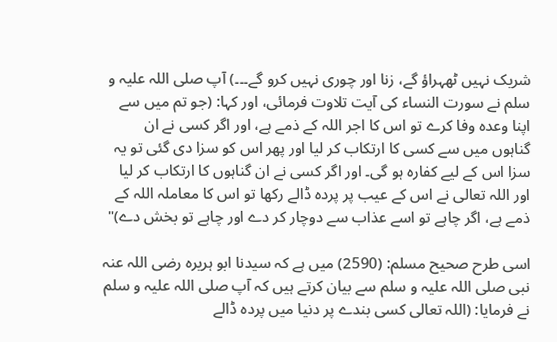شریک نہیں ٹھہراؤ گے، زنا اور چوری نہیں کرو گے۔۔۔) آپ صلی اللہ علیہ و سلم نے سورت النساء کی آیت تلاوت فرمائی، اور کہا: (جو تم میں سے اپنا وعدہ وفا کرے تو اس کا اجر اللہ کے ذمے ہے، اور اگر کسی نے ان گناہوں میں سے کسی کا ارتکاب کر لیا اور پھر اس کو سزا دی گئی تو یہ سزا اس کے لیے کفارہ ہو گی۔ اور اگر کسی نے ان گناہوں کا ارتکاب کر لیا اور اللہ تعالی نے اس کے عیب پر پردہ ڈالے رکھا تو اس کا معاملہ اللہ کے ذمے ہے، اگر چاہے تو اسے عذاب سے دوچار کر دے اور چاہے تو بخش دے)"

اسی طرح صحیح مسلم: (2590) میں ہے کہ سیدنا ابو ہریرہ رضی اللہ عنہ نبی صلی اللہ علیہ و سلم سے بیان کرتے ہیں کہ آپ صلی اللہ علیہ و سلم نے فرمایا: (اللہ تعالی کسی بندے پر دنیا میں پردہ ڈالے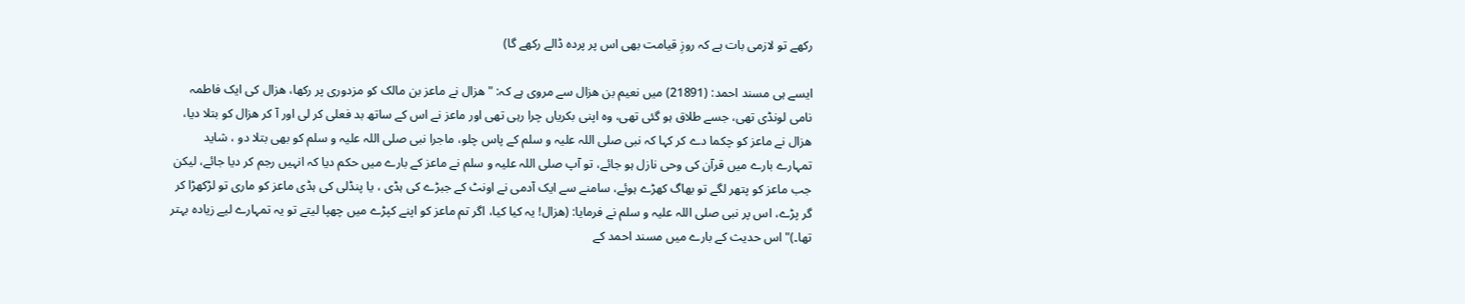رکھے تو لازمی بات ہے کہ روزِ قیامت بھی اس پر پردہ ڈالے رکھے گا)

ایسے ہی مسند احمد: (21891) میں نعیم بن ھزال سے مروی ہے کہ: "ھزال نے ماعز بن مالک کو مزدوری پر رکھا، ھزال کی ایک فاطمہ نامی لونڈی تھی، جسے طلاق ہو گئی تھی، وہ اپنی بکریاں چرا رہی تھی اور ماعز نے اس کے ساتھ بد فعلی کر لی اور آ کر ھزال کو بتلا دیا، ھزال نے ماعز کو چکما دے کر کہا کہ نبی صلی اللہ علیہ و سلم کے پاس چلو، ماجرا نبی صلی اللہ علیہ و سلم کو بھی بتلا دو ، شاید تمہارے بارے میں قرآن کی وحی نازل ہو جائے، تو آپ صلی اللہ علیہ و سلم نے ماعز کے بارے میں حکم دیا کہ انہیں رجم کر دیا جائے، لیکن جب ماعز کو پتھر لگے تو بھاگ کھڑے ہوئے، سامنے سے ایک آدمی نے اونٹ کے جبڑے کی ہڈی ، یا پنڈلی کی ہڈی ماعز کو ماری تو لڑکھڑا کر گر پڑے، اس پر نبی صلی اللہ علیہ و سلم نے فرمایا: (ھزال! یہ کیا کیا، اگر تم ماعز کو اپنے کپڑے میں چھپا لیتے تو یہ تمہارے لیے زیادہ بہتر تھا۔)" اس حدیث کے بارے میں مسند احمد کے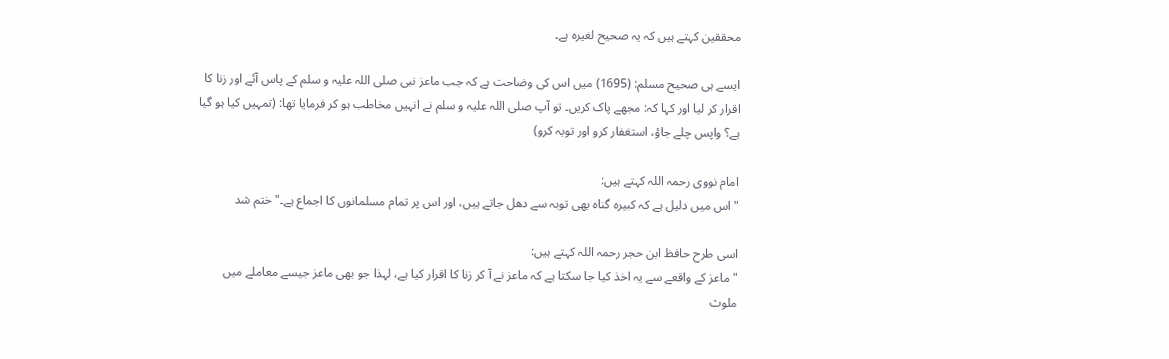محققین کہتے ہیں کہ یہ صحیح لغیرہ ہے۔

ایسے ہی صحیح مسلم: (1695) میں اس کی وضاحت ہے کہ جب ماعز نبی صلی اللہ علیہ و سلم کے پاس آئے اور زنا کا اقرار کر لیا اور کہا کہ: مجھے پاک کریں۔ تو آپ صلی اللہ علیہ و سلم نے انہیں مخاطب ہو کر فرمایا تھا: (تمہیں کیا ہو گیا ہے؟ واپس چلے جاؤ، استغفار کرو اور توبہ کرو)

امام نووی رحمہ اللہ کہتے ہیں:
"اس میں دلیل ہے کہ کبیرہ گناہ بھی توبہ سے دھل جاتے ہیں، اور اس پر تمام مسلمانوں کا اجماع ہے۔" ختم شد

اسی طرح حافظ ابن حجر رحمہ اللہ کہتے ہیں:
"ماعز کے واقعے سے یہ اخذ کیا جا سکتا ہے کہ ماعز نے آ کر زنا کا اقرار کیا ہے، لہذا جو بھی ماعز جیسے معاملے میں ملوث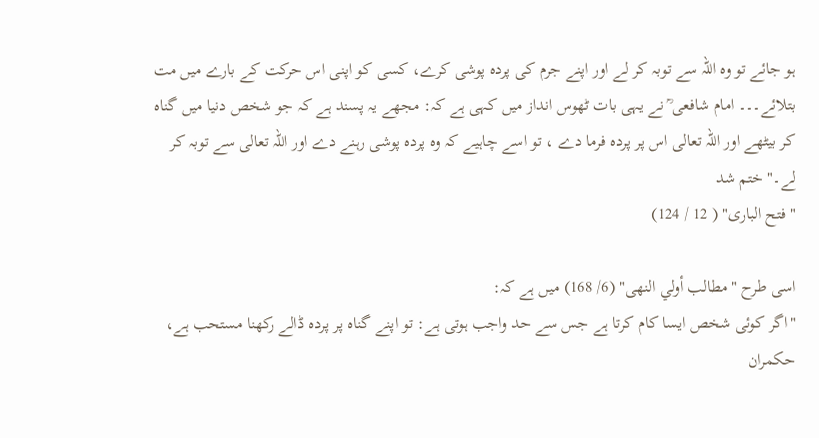ہو جائے تو وہ اللہ سے توبہ کر لے اور اپنے جرم کی پردہ پوشی کرے، کسی کو اپنی اس حرکت کے بارے میں مت بتلائے۔۔۔ امام شافعی ؒ نے یہی بات ٹھوس انداز میں کہی ہے کہ: مجھے یہ پسند ہے کہ جو شخص دنیا میں گناہ کر بیٹھے اور اللہ تعالی اس پر پردہ فرما دے ، تو اسے چاہیے کہ وہ پردہ پوشی رہنے دے اور اللہ تعالی سے توبہ کر لے۔" ختم شد
" فتح الباری" ( 12 / 124)

اسی طرح "مطالب أولي النهى" (6/ 168) میں ہے کہ:
"اگر کوئی شخص ایسا کام کرتا ہے جس سے حد واجب ہوتی ہے: تو اپنے گناہ پر پردہ ڈالے رکھنا مستحب ہے، حکمران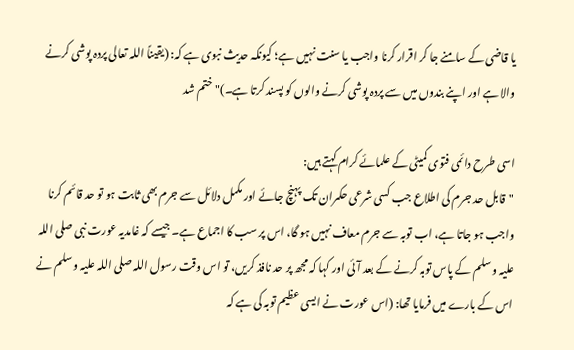یا قاضی کے سامنے جا کر اقرار کرنا واجب یا سنت نہیں ہے؛ کیونکہ حدیث نبوی ہے کہ: (یقیناً اللہ تعالی پردہ پوشی کرنے والا ہے اور اپنے بندوں میں سے پردہ پوشی کرنے والوں کو پسند کرتا ہے۔)" ختم شد

اسی طرح دائمی فتوی کمیٹی کے علمائے کرام کہتے ہیں:
"قابل حد جرم کی اطلاع جب کسی شرعی حکمران تک پہنچ جائے اور مکمل دلائل سے جرم بھی ثابت ہو تو حد قائم کرنا واجب ہو جاتا ہے، اب توبہ سے جرم معاف نہیں ہو گا، اس پر سب کا اجماع ہے۔ جیسے کہ غامدیہ عورت نبی صلی اللہ علیہ و سلم کے پاس توبہ کرنے کے بعد آئی اور کہا کہ مجھ پر حد نافذ کریں، تو اس وقت رسول اللہ صلی اللہ علیہ و سلم نے اس کے بارے میں فرمایا تھا: (اس عورت نے ایسی عظیم توبہ کی ہے کہ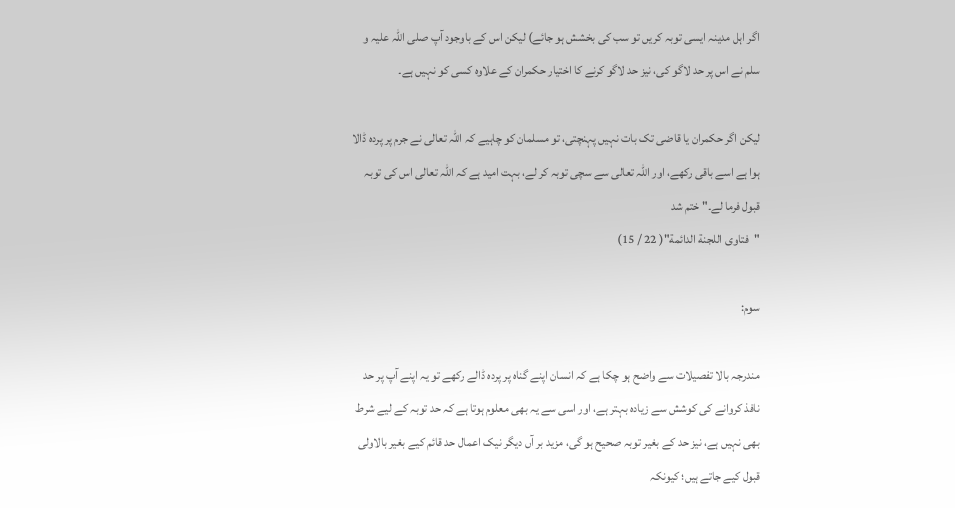اگر اہل مدینہ ایسی توبہ کریں تو سب کی بخشش ہو جائے) لیکن اس کے باوجود آپ صلی اللہ علیہ و سلم نے اس پر حد لاگو کی، نیز حد لاگو کرنے کا اختیار حکمران کے علاوہ کسی کو نہیں ہے۔

لیکن اگر حکمران یا قاضی تک بات نہیں پہنچتی، تو مسلمان کو چاہیے کہ اللہ تعالی نے جرم پر پردہ ڈالا ہوا ہے اسے باقی رکھے، اور اللہ تعالی سے سچی توبہ کر لے، بہت امید ہے کہ اللہ تعالی اس کی توبہ قبول فرما لے۔" ختم شد
"فتاوى اللجنة الدائمة"( 22 / 15)

سوم:

مندرجہ بالا تفصیلات سے واضح ہو چکا ہے کہ انسان اپنے گناہ پر پردہ ڈالے رکھے تو یہ اپنے آپ پر حد نافذ کروانے کی کوشش سے زیادہ بہتر ہے، اور اسی سے یہ بھی معلوم ہوتا ہے کہ حد توبہ کے لیے شرط بھی نہیں ہے، نیز حد کے بغیر توبہ صحیح ہو گی، مزید بر آں دیگر نیک اعمال حد قائم کیے بغیر بالاولی قبول کیے جاتے ہیں؛ کیونکہ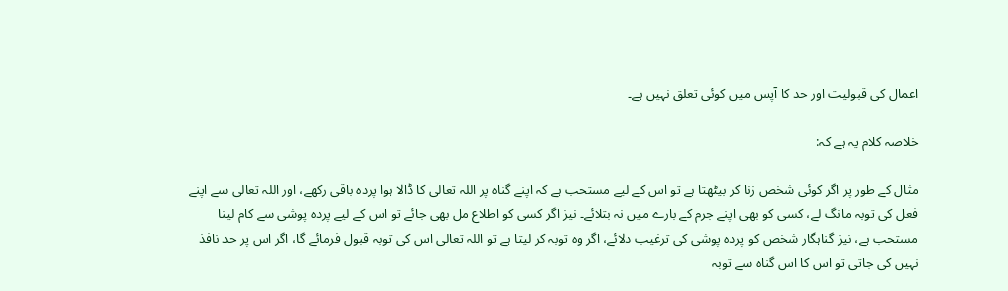اعمال کی قبولیت اور حد کا آپس میں کوئی تعلق نہیں ہے۔

خلاصہ کلام یہ ہے کہ:

مثال کے طور پر اگر کوئی شخص زنا کر بیٹھتا ہے تو اس کے لیے مستحب ہے کہ اپنے گناہ پر اللہ تعالی کا ڈالا ہوا پردہ باقی رکھے، اور اللہ تعالی سے اپنے فعل کی توبہ مانگ لے، کسی کو بھی اپنے جرم کے بارے میں نہ بتلائے۔ نیز اگر کسی کو اطلاع مل بھی جائے تو اس کے لیے پردہ پوشی سے کام لینا مستحب ہے، نیز گناہگار شخص کو پردہ پوشی کی ترغیب دلائے، اگر وہ توبہ کر لیتا ہے تو اللہ تعالی اس کی توبہ قبول فرمائے گا، اگر اس پر حد نافذ نہیں کی جاتی تو اس کا اس گناہ سے توبہ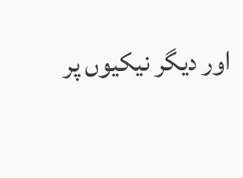اور دیگر نیکیوں پر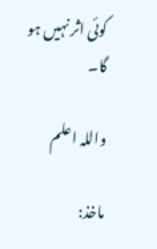کوئی اثر نہیں ہو گا۔

واللہ اعلم

ماخذ: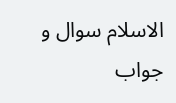الاسلام سوال و جواب